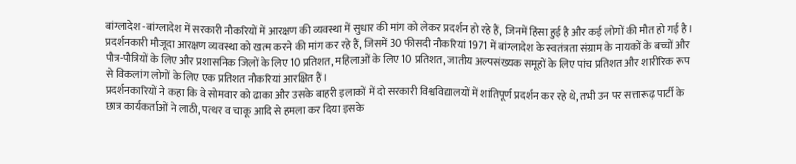बांग्लादेश -बांग्लादेश में सरकारी नौकरियों में आरक्षण की व्यवस्था में सुधार की मांग को लेकर प्रदर्शन हो रहे हैं, जिनमें हिंसा हुई है और कई लोगों की मौत हो गई है।
प्रदर्शनकारी मौजूदा आरक्षण व्यवस्था को खत्म करने की मांग कर रहे हैं, जिसमें 30 फीसदी नौकरियां 1971 में बांग्लादेश के स्वतंत्रता संग्राम के नायकों के बच्चों और पौत्र-पौत्रियों के लिए और प्रशासनिक जिलों के लिए 10 प्रतिशत, महिलाओं के लिए 10 प्रतिशत, जातीय अल्पसंख्यक समूहों के लिए पांच प्रतिशत और शारीरिक रूप से विकलांग लोगों के लिए एक प्रतिशत नौकरियां आरक्षित हैं।
प्रदर्शनकारियों ने कहा कि वे सोमवार को ढाका और उसके बाहरी इलाकों में दो सरकारी विश्वविद्यालयों में शांतिपूर्ण प्रदर्शन कर रहे थे, तभी उन पर सत्तारूढ़ पार्टी के छात्र कार्यकर्ताओं ने लाठी, पत्थर व चाकू आदि से हमला कर दिया इसके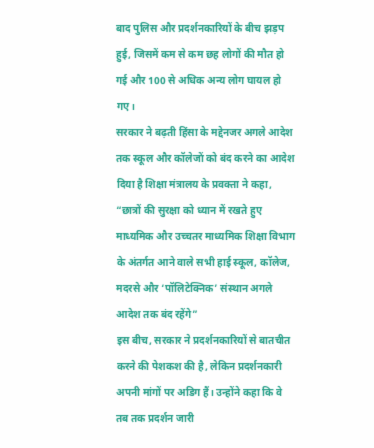बाद पुलिस और प्रदर्शनकारियों के बीच झड़प हुई, जिसमें कम से कम छह लोगों की मौत हो गई और 100 से अधिक अन्य लोग घायल हो गए।
सरकार ने बढ़ती हिंसा के मद्देनजर अगले आदेश तक स्कूल और कॉलेजों को बंद करने का आदेश दिया है शिक्षा मंत्रालय के प्रवक्ता ने कहा, “छात्रों की सुरक्षा को ध्यान में रखते हुए माध्यमिक और उच्चतर माध्यमिक शिक्षा विभाग के अंतर्गत आने वाले सभी हाई स्कूल, कॉलेज, मदरसे और ‘पॉलिटेक्निक’ संस्थान अगले आदेश तक बंद रहेंगे”
इस बीच, सरकार ने प्रदर्शनकारियों से बातचीत करने की पेशकश की है, लेकिन प्रदर्शनकारी अपनी मांगों पर अडिग हैं। उन्होंने कहा कि वे तब तक प्रदर्शन जारी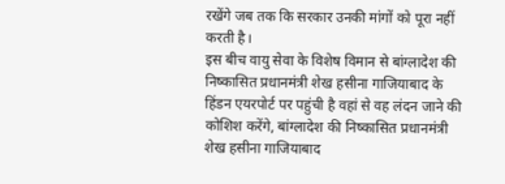रखेंगे जब तक कि सरकार उनकी मांगों को पूरा नहीं करती है।
इस बीच वायु सेवा के विशेष विमान से बांग्लादेश की निष्कासित प्रधानमंत्री शेख हसीना गाजियाबाद के हिंडन एयरपोर्ट पर पहुंची है वहां से वह लंदन जाने की कोशिश करेंगे, बांग्लादेश की निष्कासित प्रधानमंत्री शेख हसीना गाजियाबाद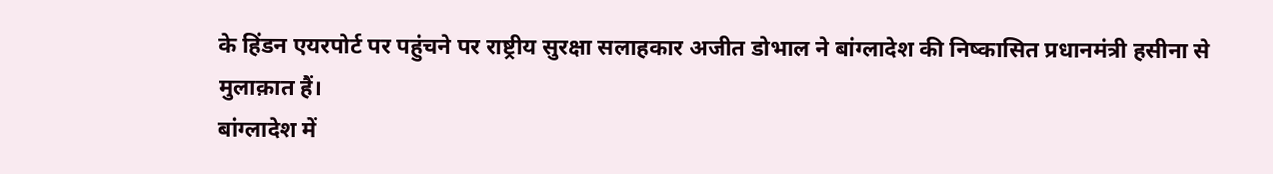के हिंडन एयरपोर्ट पर पहुंचने पर राष्ट्रीय सुरक्षा सलाहकार अजीत डोभाल ने बांग्लादेश की निष्कासित प्रधानमंत्री हसीना से मुलाक़ात हैं।
बांग्लादेश में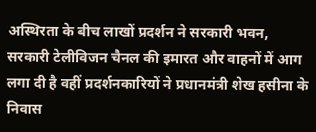अस्थिरता के बीच लाखों प्रदर्शन ने सरकारी भवन, सरकारी टेलीविजन चैनल की इमारत और वाहनों में आग लगा दी है वहीं प्रदर्शनकारियों ने प्रधानमंत्री शेख हसीना के निवास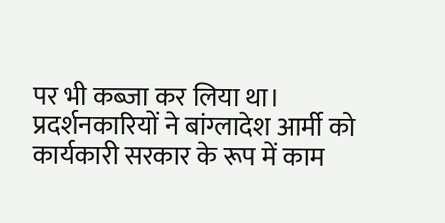पर भी कब्जा कर लिया था।
प्रदर्शनकारियों ने बांग्लादेश आर्मी को कार्यकारी सरकार के रूप में काम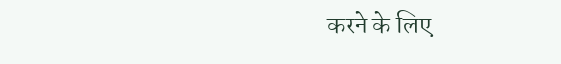करने के लिए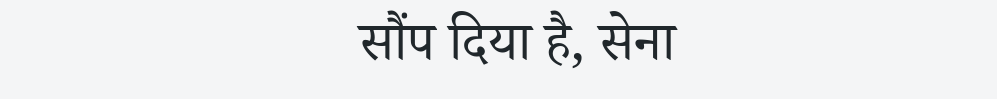सौंप दिया है, सेना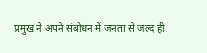प्रमुख ने अपने संबोधन में जनता से जल्द ही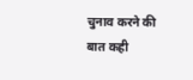चुनाव करने की बात कही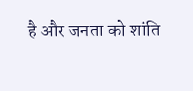है और जनता को शांति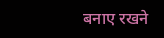बनाए रखने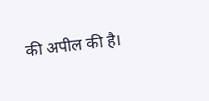की अपील की है।